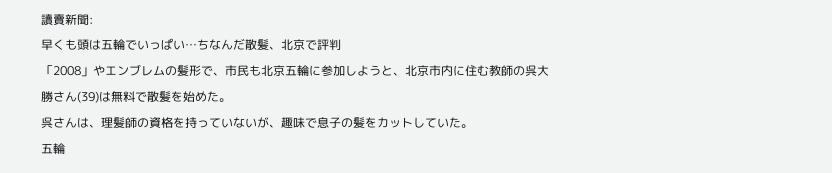讀賣新聞:
早くも頭は五輪でいっぱい…ちなんだ散髪、北京で評判
「2008」やエンブレムの髪形で、市民も北京五輪に参加しようと、北京市内に住む教師の呉大勝さん(39)は無料で散髪を始めた。
呉さんは、理髪師の資格を持っていないが、趣味で息子の髪をカットしていた。
五輪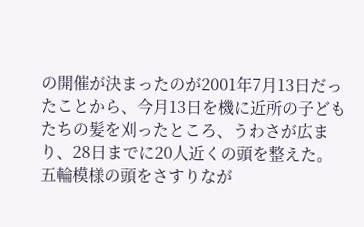の開催が決まったのが2001年7月13日だったことから、今月13日を機に近所の子どもたちの髪を刈ったところ、うわさが広まり、28日までに20人近くの頭を整えた。
五輪模様の頭をさすりなが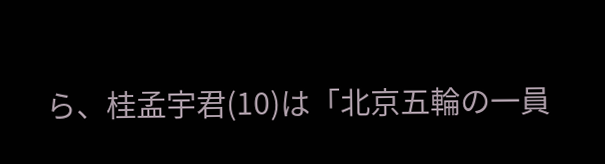ら、桂孟宇君(10)は「北京五輪の一員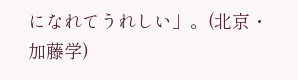になれてうれしい」。(北京・加藤学)